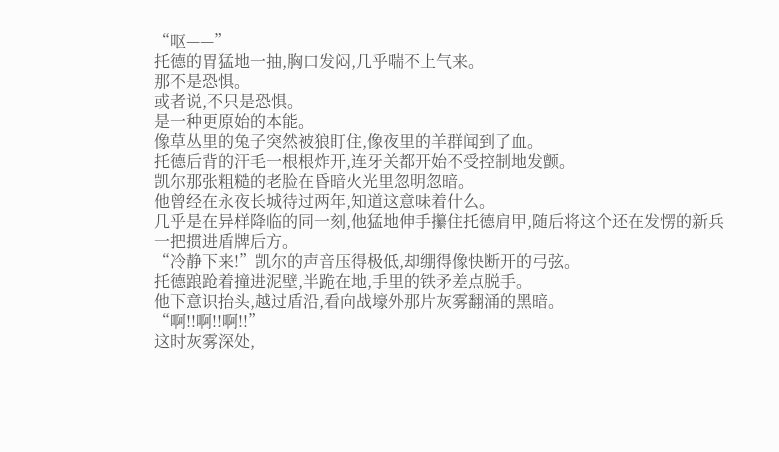“呕——”
托德的胃猛地一抽,胸口发闷,几乎喘不上气来。
那不是恐惧。
或者说,不只是恐惧。
是一种更原始的本能。
像草丛里的兔子突然被狼盯住,像夜里的羊群闻到了血。
托德后背的汗毛一根根炸开,连牙关都开始不受控制地发颤。
凯尔那张粗糙的老脸在昏暗火光里忽明忽暗。
他曾经在永夜长城待过两年,知道这意味着什么。
几乎是在异样降临的同一刻,他猛地伸手攥住托德肩甲,随后将这个还在发愣的新兵一把掼进盾牌后方。
“冷静下来!”凯尔的声音压得极低,却绷得像快断开的弓弦。
托德踉跄着撞进泥壁,半跪在地,手里的铁矛差点脱手。
他下意识抬头,越过盾沿,看向战壕外那片灰雾翻涌的黑暗。
“啊!!啊!!啊!!”
这时灰雾深处,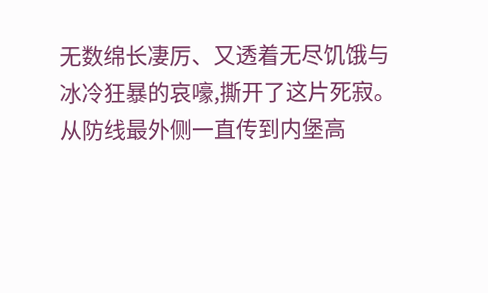无数绵长凄厉、又透着无尽饥饿与冰冷狂暴的哀嚎,撕开了这片死寂。
从防线最外侧一直传到内堡高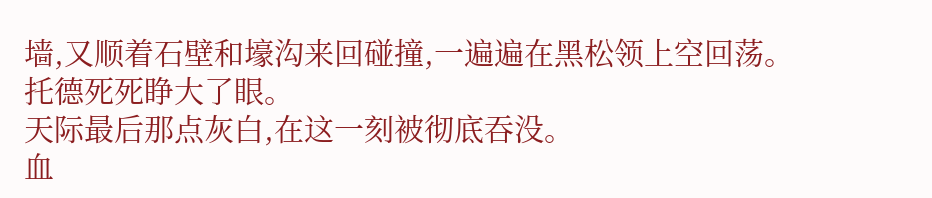墙,又顺着石壁和壕沟来回碰撞,一遍遍在黑松领上空回荡。
托德死死睁大了眼。
天际最后那点灰白,在这一刻被彻底吞没。
血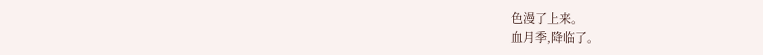色漫了上来。
血月季,降临了。